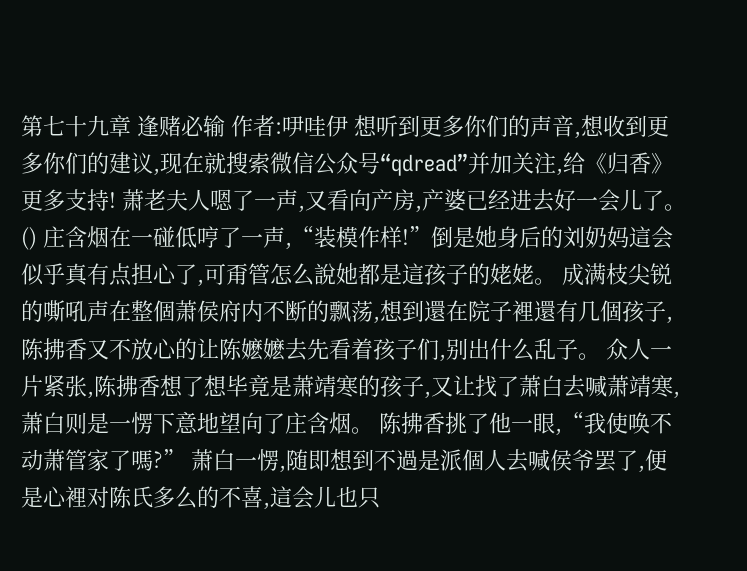第七十九章 逢赌必输 作者:吚哇伊 想听到更多你们的声音,想收到更多你们的建议,现在就搜索微信公众号“qdread”并加关注,给《归香》更多支持! 萧老夫人嗯了一声,又看向产房,产婆已经进去好一会儿了。() 庄含烟在一碰低哼了一声,“装模作样!”倒是她身后的刘奶妈這会似乎真有点担心了,可甭管怎么說她都是這孩子的姥姥。 成满枝尖锐的嘶吼声在整個萧侯府内不断的飘荡,想到還在院子裡還有几個孩子,陈拂香又不放心的让陈嬷嬷去先看着孩子们,别出什么乱子。 众人一片紧张,陈拂香想了想毕竟是萧靖寒的孩子,又让找了萧白去喊萧靖寒,萧白则是一愣下意地望向了庄含烟。 陈拂香挑了他一眼,“我使唤不动萧管家了嗎?” 萧白一愣,随即想到不過是派個人去喊侯爷罢了,便是心裡对陈氏多么的不喜,這会儿也只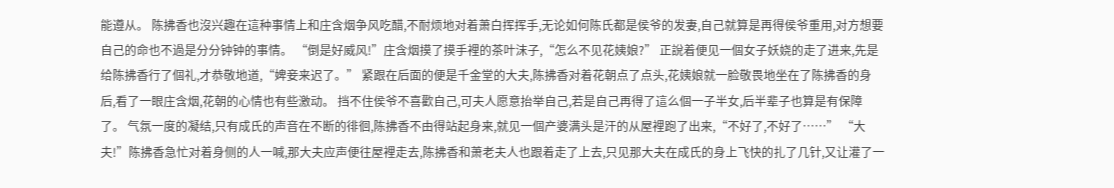能遵从。 陈拂香也沒兴趣在這种事情上和庄含烟争风吃醋,不耐烦地对着萧白挥挥手,无论如何陈氏都是侯爷的发妻,自己就算是再得侯爷重用,对方想要自己的命也不過是分分钟钟的事情。 “倒是好威风!”庄含烟摸了摸手裡的茶叶沫子,“怎么不见花姨娘?” 正說着便见一個女子妖娆的走了进来,先是给陈拂香行了個礼,才恭敬地道,“婢妾来迟了。” 紧跟在后面的便是千金堂的大夫,陈拂香对着花朝点了点头,花姨娘就一脸敬畏地坐在了陈拂香的身后,看了一眼庄含烟,花朝的心情也有些激动。 挡不住侯爷不喜歡自己,可夫人愿意抬举自己,若是自己再得了這么個一子半女,后半辈子也算是有保障了。 气氛一度的凝结,只有成氏的声音在不断的徘徊,陈拂香不由得站起身来,就见一個产婆满头是汗的从屋裡跑了出来,“不好了,不好了……” “大夫!”陈拂香急忙对着身侧的人一喊,那大夫应声便往屋裡走去,陈拂香和萧老夫人也跟着走了上去,只见那大夫在成氏的身上飞快的扎了几针,又让灌了一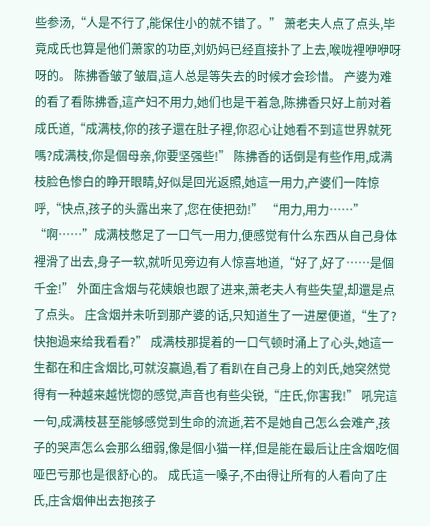些参汤,“人是不行了,能保住小的就不错了。” 萧老夫人点了点头,毕竟成氏也算是他们萧家的功臣,刘奶妈已经直接扑了上去,喉咙裡咿咿呀呀的。 陈拂香皱了皱眉,這人总是等失去的时候才会珍惜。 产婆为难的看了看陈拂香,這产妇不用力,她们也是干着急,陈拂香只好上前对着成氏道,“成满枝,你的孩子還在肚子裡,你忍心让她看不到這世界就死嗎?成满枝,你是個母亲,你要坚强些!” 陈拂香的话倒是有些作用,成满枝脸色惨白的睁开眼睛,好似是回光返照,她這一用力,产婆们一阵惊呼,“快点,孩子的头露出来了,您在使把劲!” “用力,用力……” “啊……”成满枝憋足了一口气一用力,便感觉有什么东西从自己身体裡滑了出去,身子一软,就听见旁边有人惊喜地道,“好了,好了……是個千金!” 外面庄含烟与花姨娘也跟了进来,萧老夫人有些失望,却還是点了点头。 庄含烟并未听到那产婆的话,只知道生了一进屋便道,“生了?快抱過来给我看看?” 成满枝那提着的一口气顿时涌上了心头,她這一生都在和庄含烟比,可就沒赢過,看了看趴在自己身上的刘氏,她突然觉得有一种越来越恍惚的感觉,声音也有些尖锐,“庄氏,你害我!” 吼完這一句,成满枝甚至能够感觉到生命的流逝,若不是她自己怎么会难产,孩子的哭声怎么会那么细弱,像是個小猫一样,但是能在最后让庄含烟吃個哑巴亏那也是很舒心的。 成氏這一嗓子,不由得让所有的人看向了庄氏,庄含烟伸出去抱孩子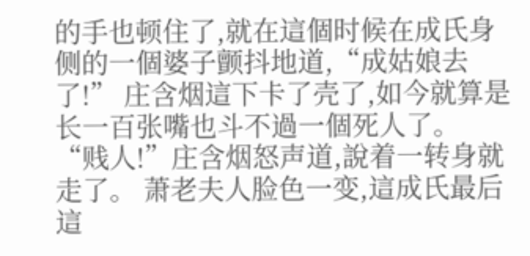的手也顿住了,就在這個时候在成氏身侧的一個婆子颤抖地道,“成姑娘去了!” 庄含烟這下卡了壳了,如今就算是长一百张嘴也斗不過一個死人了。 “贱人!”庄含烟怒声道,說着一转身就走了。 萧老夫人脸色一变,這成氏最后這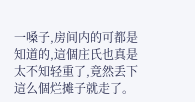一嗓子,房间内的可都是知道的,這個庄氏也真是太不知轻重了,竟然丢下這么個烂摊子就走了。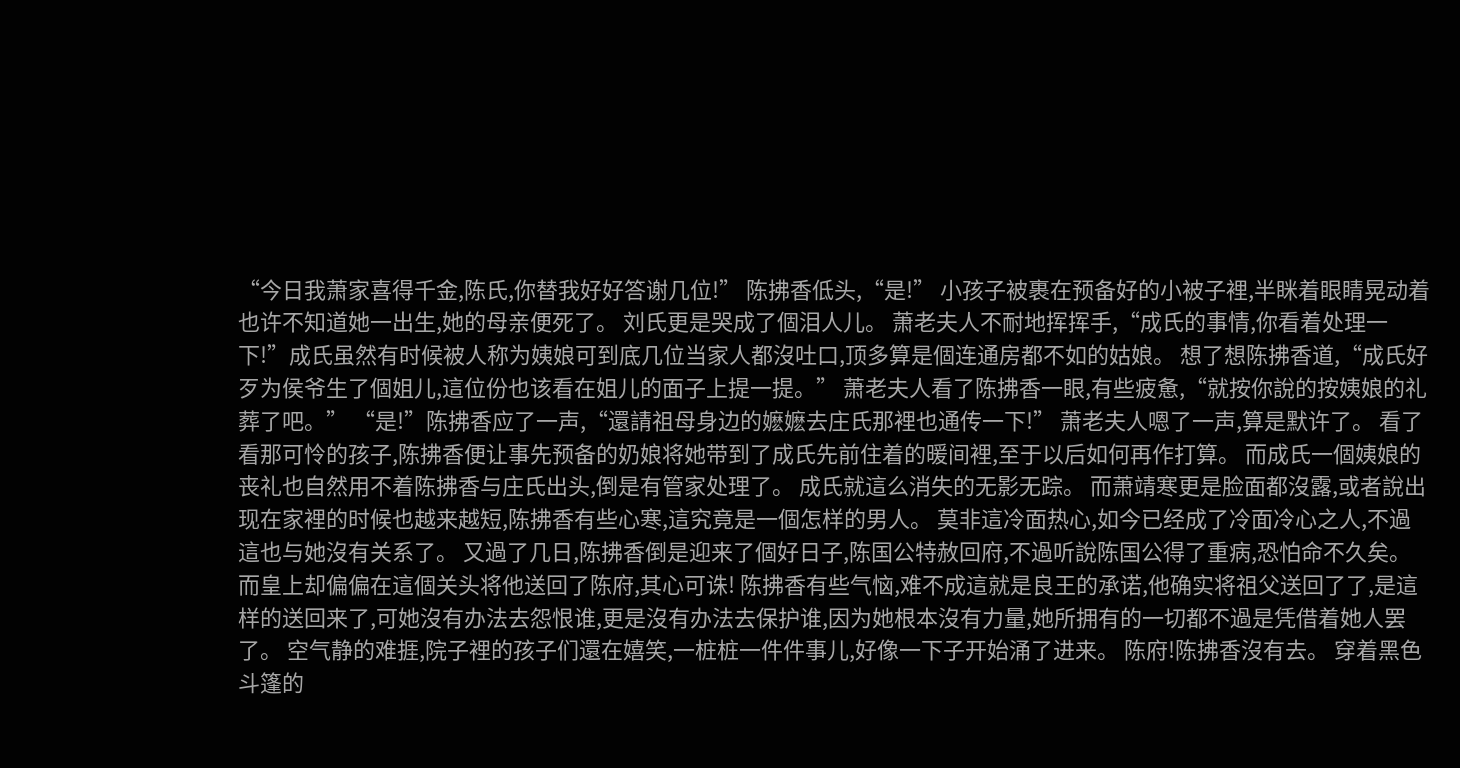“今日我萧家喜得千金,陈氏,你替我好好答谢几位!” 陈拂香低头,“是!” 小孩子被裹在预备好的小被子裡,半眯着眼睛晃动着也许不知道她一出生,她的母亲便死了。 刘氏更是哭成了個泪人儿。 萧老夫人不耐地挥挥手,“成氏的事情,你看着处理一下!”成氏虽然有时候被人称为姨娘可到底几位当家人都沒吐口,顶多算是個连通房都不如的姑娘。 想了想陈拂香道,“成氏好歹为侯爷生了個姐儿,這位份也该看在姐儿的面子上提一提。” 萧老夫人看了陈拂香一眼,有些疲惫,“就按你說的按姨娘的礼葬了吧。” “是!”陈拂香应了一声,“還請祖母身边的嬷嬷去庄氏那裡也通传一下!” 萧老夫人嗯了一声,算是默许了。 看了看那可怜的孩子,陈拂香便让事先预备的奶娘将她带到了成氏先前住着的暖间裡,至于以后如何再作打算。 而成氏一個姨娘的丧礼也自然用不着陈拂香与庄氏出头,倒是有管家处理了。 成氏就這么消失的无影无踪。 而萧靖寒更是脸面都沒露,或者說出现在家裡的时候也越来越短,陈拂香有些心寒,這究竟是一個怎样的男人。 莫非這冷面热心,如今已经成了冷面冷心之人,不過這也与她沒有关系了。 又過了几日,陈拂香倒是迎来了個好日子,陈国公特赦回府,不過听說陈国公得了重病,恐怕命不久矣。 而皇上却偏偏在這個关头将他送回了陈府,其心可诛! 陈拂香有些气恼,难不成這就是良王的承诺,他确实将祖父送回了了,是這样的送回来了,可她沒有办法去怨恨谁,更是沒有办法去保护谁,因为她根本沒有力量,她所拥有的一切都不過是凭借着她人罢了。 空气静的难捱,院子裡的孩子们還在嬉笑,一桩桩一件件事儿,好像一下子开始涌了进来。 陈府!陈拂香沒有去。 穿着黑色斗篷的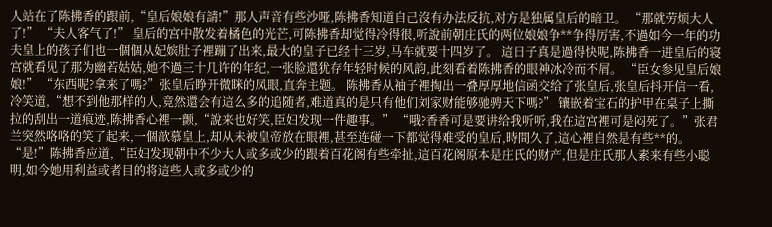人站在了陈拂香的跟前,“皇后娘娘有請!”那人声音有些沙哑,陈拂香知道自己沒有办法反抗,对方是独属皇后的暗卫。 “那就劳烦大人了!” “夫人客气了!” 皇后的宫中散发着橘色的光芒,可陈拂香却觉得冷得很,听說前朝庄氏的两位娘娘争**争得厉害,不過如今一年的功夫皇上的孩子们也一個個从妃嫔肚子裡蹦了出来,最大的皇子已经十三岁,马车就要十四岁了。 這日子真是過得快呢,陈拂香一进皇后的寝宫就看见了那为幽若姑姑,她不過三十几许的年纪,一张脸還犹存年轻时候的风韵,此刻看着陈拂香的眼神冰冷而不屑。 “臣女参见皇后娘娘!” “东西呢?拿来了嗎?”张皇后睁开微眯的凤眼,直奔主题。 陈拂香从袖子裡掏出一叠厚厚地信函交给了张皇后,张皇后抖开信一看,冷笑道,“想不到他那样的人,竟然還会有這么多的追随者,难道真的是只有他们刘家财能够驰骋天下嗎?” 镶嵌着宝石的护甲在桌子上撕拉的刮出一道痕迹,陈拂香心裡一颤,“說来也好笑,臣妇发现一件趣事。” “哦?香香可是要讲给我听听,我在這宫裡可是闷死了。”张君兰突然咯咯的笑了起来,一個歆慕皇上,却从未被皇帝放在眼裡,甚至连碰一下都觉得难受的皇后,時間久了,這心裡自然是有些**的。 “是!”陈拂香应道,“臣妇发现朝中不少大人或多或少的跟着百花阁有些牵扯,這百花阁原本是庄氏的财产,但是庄氏那人素来有些小聪明,如今她用利益或者目的将這些人或多或少的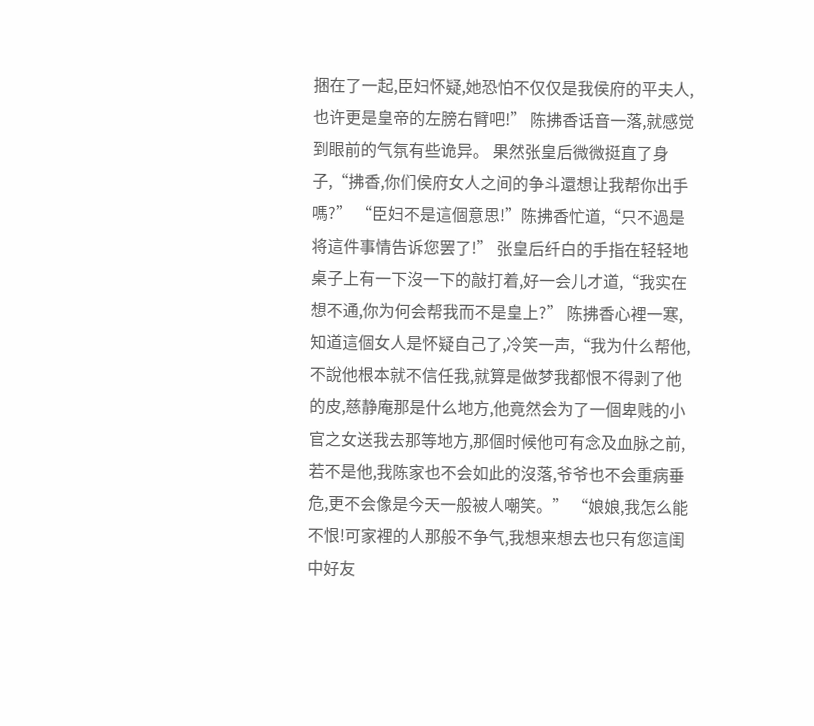捆在了一起,臣妇怀疑,她恐怕不仅仅是我侯府的平夫人,也许更是皇帝的左膀右臂吧!” 陈拂香话音一落,就感觉到眼前的气氛有些诡异。 果然张皇后微微挺直了身子,“拂香,你们侯府女人之间的争斗還想让我帮你出手嗎?” “臣妇不是這個意思!”陈拂香忙道,“只不過是将這件事情告诉您罢了!” 张皇后纤白的手指在轻轻地桌子上有一下沒一下的敲打着,好一会儿才道,“我实在想不通,你为何会帮我而不是皇上?” 陈拂香心裡一寒,知道這個女人是怀疑自己了,冷笑一声,“我为什么帮他,不說他根本就不信任我,就算是做梦我都恨不得剥了他的皮,慈静庵那是什么地方,他竟然会为了一個卑贱的小官之女送我去那等地方,那個时候他可有念及血脉之前,若不是他,我陈家也不会如此的沒落,爷爷也不会重病垂危,更不会像是今天一般被人嘲笑。” “娘娘,我怎么能不恨!可家裡的人那般不争气,我想来想去也只有您這闺中好友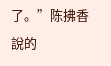了。”陈拂香說的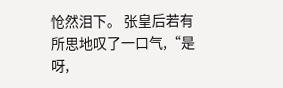怆然泪下。 张皇后若有所思地叹了一口气,“是呀,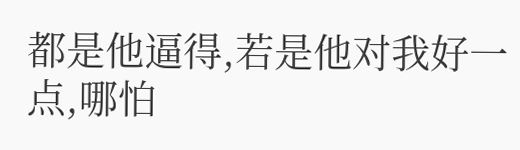都是他逼得,若是他对我好一点,哪怕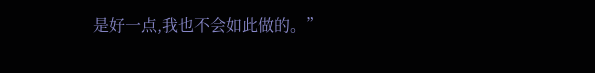是好一点,我也不会如此做的。”